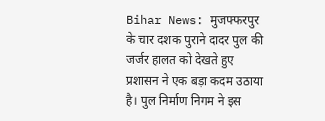Bihar News: मुजफ्फरपुर के चार दशक पुराने दादर पुल की जर्जर हालत को देखते हुए प्रशासन ने एक बड़ा कदम उठाया है। पुल निर्माण निगम ने इस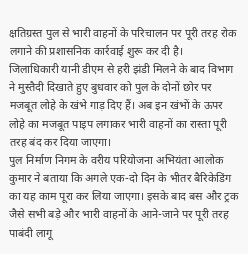क्षतिग्रस्त पुल से भारी वाहनों के परिचालन पर पूरी तरह रोक लगाने की प्रशासनिक कार्रवाई शुरू कर दी है।
जिलाधिकारी यानी डीएम से हरी झंडी मिलने के बाद विभाग ने मुस्तैदी दिखाते हुए बुधवार को पुल के दोनों छोर पर मजबूत लोहे के खंभे गाड़ दिए हैं। अब इन खंभों के ऊपर लोहे का मजबूत पाइप लगाकर भारी वाहनों का रास्ता पूरी तरह बंद कर दिया जाएगा।
पुल निर्माण निगम के वरीय परियोजना अभियंता आलोक कुमार ने बताया कि अगले एक-दो दिन के भीतर बैरिकेडिंग का यह काम पूरा कर लिया जाएगा। इसके बाद बस और ट्रक जैसे सभी बड़े और भारी वाहनों के आने-जाने पर पूरी तरह पाबंदी लागू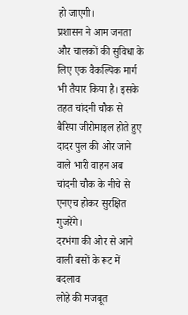हो जाएगी।
प्रशासन ने आम जनता और चालकों की सुविधा के लिए एक वैकल्पिक मार्ग भी तैयार किया है। इसके तहत चांदनी चौक से बैरिया जीरोमाइल होते हुए दादर पुल की ओर जाने वाले भारी वाहन अब चांदनी चौक के नीचे से एनएच होकर सुरक्षित गुजरेंगे।
दरभंगा की ओर से आने वाली बसों के रूट में बदलाव
लोहे की मजबूत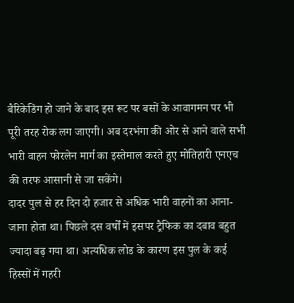बैरिकेडिंग हो जाने के बाद इस रूट पर बसों के आवागमन पर भी पूरी तरह रोक लग जाएगी। अब दरभंगा की ओर से आने वाले सभी भारी वाहन फोरलेन मार्ग का इस्तेमाल करते हुए मोतिहारी एनएच की तरफ आसानी से जा सकेंगे।
दादर पुल से हर दिन दो हजार से अधिक भारी वाहनों का आना-जाना होता था। पिछले दस वर्षों में इसपर ट्रैफिक का दबाव बहुत ज्यादा बढ़ गया था। अत्यधिक लोड के कारण इस पुल के कई हिस्सों में गहरी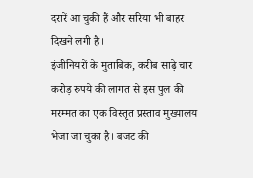दरारें आ चुकी हैं और सरिया भी बाहर दिखने लगी है।
इंजीनियरों के मुताबिक, करीब साढ़े चार करोड़ रुपये की लागत से इस पुल की मरम्मत का एक विस्तृत प्रस्ताव मुख्यालय भेजा जा चुका है। बजट की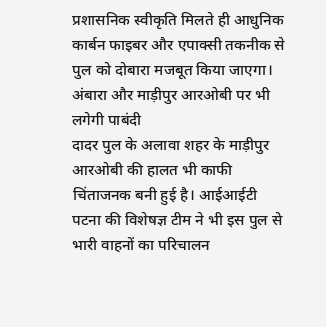प्रशासनिक स्वीकृति मिलते ही आधुनिक कार्बन फाइबर और एपाक्सी तकनीक से पुल को दोबारा मजबूत किया जाएगा।
अंबारा और माड़ीपुर आरओबी पर भी लगेगी पाबंदी
दादर पुल के अलावा शहर के माड़ीपुर आरओबी की हालत भी काफी चिंताजनक बनी हुई है। आईआईटी पटना की विशेषज्ञ टीम ने भी इस पुल से भारी वाहनों का परिचालन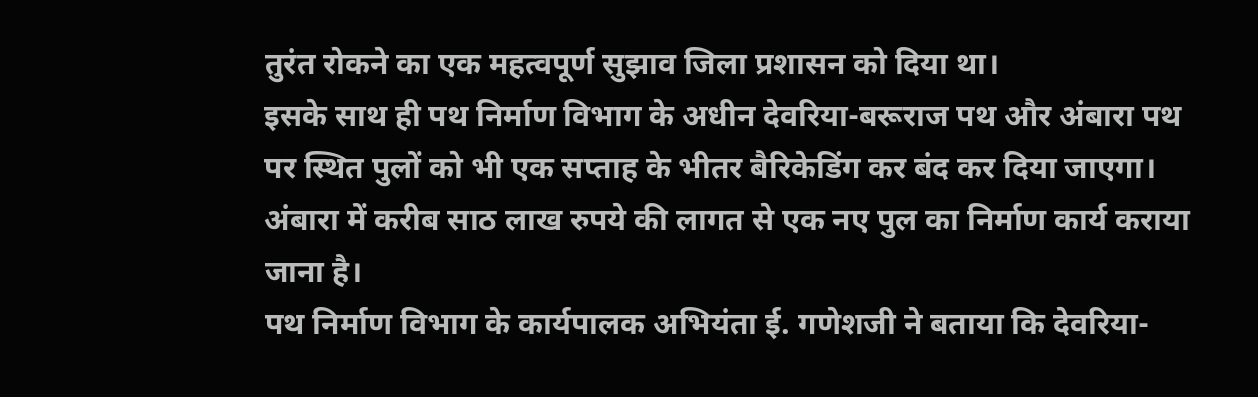तुरंत रोकने का एक महत्वपूर्ण सुझाव जिला प्रशासन को दिया था।
इसके साथ ही पथ निर्माण विभाग के अधीन देवरिया-बरूराज पथ और अंबारा पथ पर स्थित पुलों को भी एक सप्ताह के भीतर बैरिकेडिंग कर बंद कर दिया जाएगा। अंबारा में करीब साठ लाख रुपये की लागत से एक नए पुल का निर्माण कार्य कराया जाना है।
पथ निर्माण विभाग के कार्यपालक अभियंता ई. गणेशजी ने बताया कि देवरिया-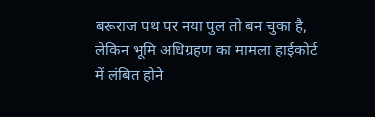बरूराज पथ पर नया पुल तो बन चुका है, लेकिन भूमि अधिग्रहण का मामला हाईकोर्ट में लंबित होने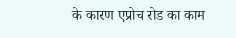के कारण एप्रोच रोड का काम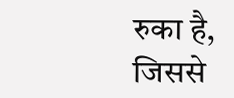रुका है, जिससे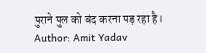पुराने पुल को बंद करना पड़ रहा है।
Author: Amit Yadav